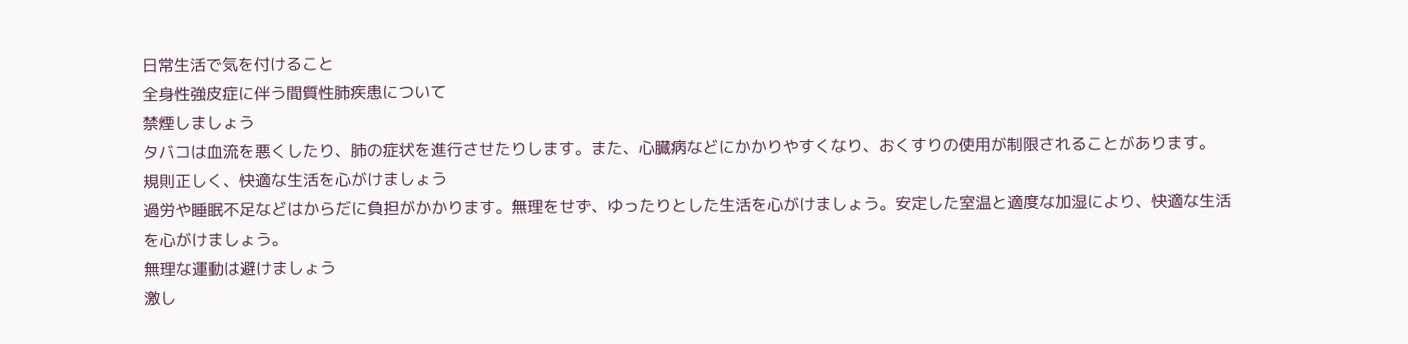日常生活で気を付けること
全身性強皮症に伴う間質性肺疾患について
禁煙しましょう
タバコは血流を悪くしたり、肺の症状を進行させたりします。また、心臓病などにかかりやすくなり、おくすりの使用が制限されることがあります。
規則正しく、快適な生活を心がけましょう
過労や睡眠不足などはからだに負担がかかります。無理をせず、ゆったりとした生活を心がけましょう。安定した室温と適度な加湿により、快適な生活を心がけましょう。
無理な運動は避けましょう
激し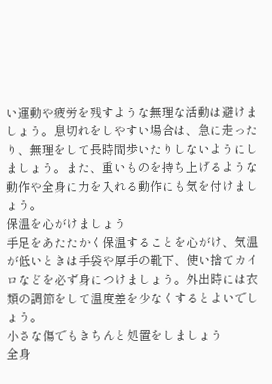い運動や疲労を残すような無理な活動は避けましょう。息切れをしやすい場合は、急に走ったり、無理をして長時間歩いたりしないようにしましょう。また、重いものを持ち上げるような動作や全身に力を入れる動作にも気を付けましょう。
保温を心がけましょう
手足をあたたかく保温することを心がけ、気温が低いときは手袋や厚手の靴下、使い捨てカイロなどを必ず身につけましょう。外出時には衣類の調節をして温度差を少なくするとよいでしょう。
小さな傷でもきちんと処置をしましょう
全身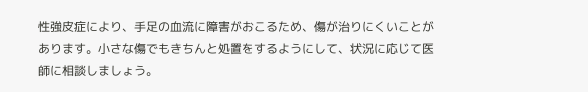性強皮症により、手足の血流に障害がおこるため、傷が治りにくいことがあります。小さな傷でもきちんと処置をするようにして、状況に応じて医師に相談しましょう。